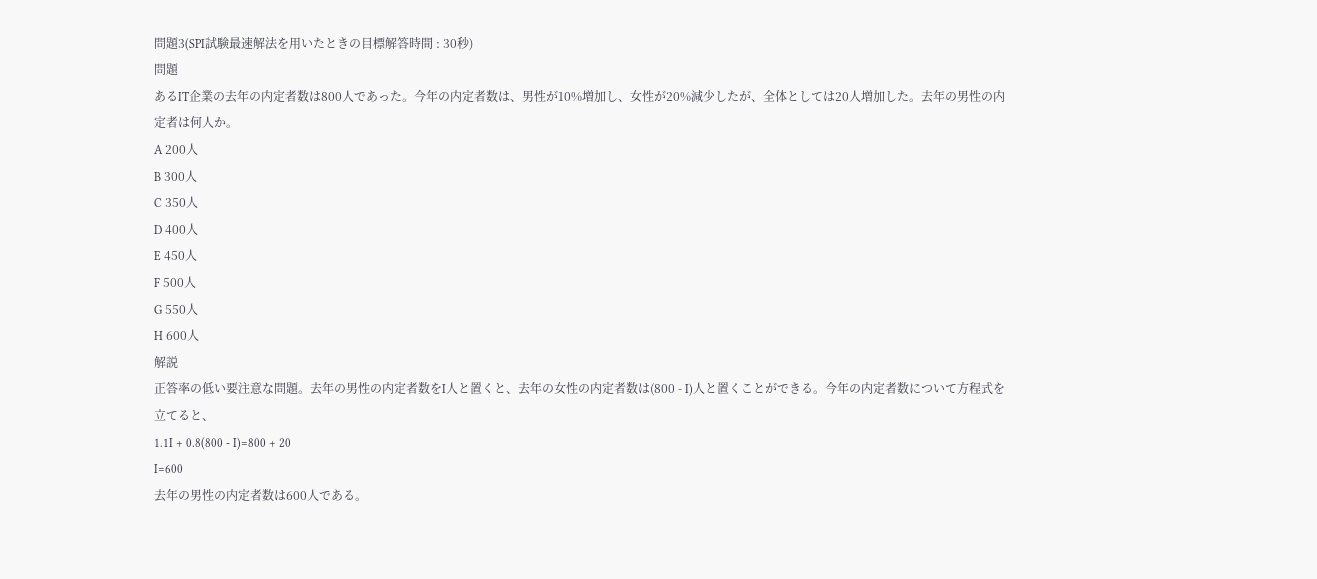問題3(SPI試験最速解法を用いたときの目標解答時間 : 30秒)
問題
あるIT企業の去年の内定者数は800人であった。今年の内定者数は、男性が10%増加し、女性が20%減少したが、全体としては20人増加した。去年の男性の内定者は何人か。
A 200人
B 300人
C 350人
D 400人
E 450人
F 500人
G 550人
H 600人
解説
正答率の低い要注意な問題。去年の男性の内定者数をI人と置くと、去年の女性の内定者数は(800 - I)人と置くことができる。今年の内定者数について方程式を立てると、
1.1I + 0.8(800 - I)=800 + 20
I=600
去年の男性の内定者数は600人である。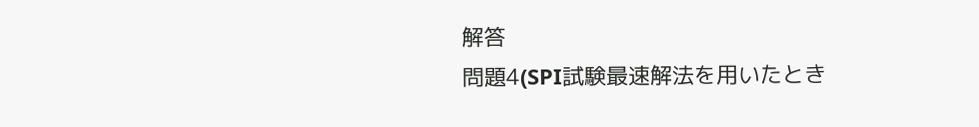解答
問題4(SPI試験最速解法を用いたとき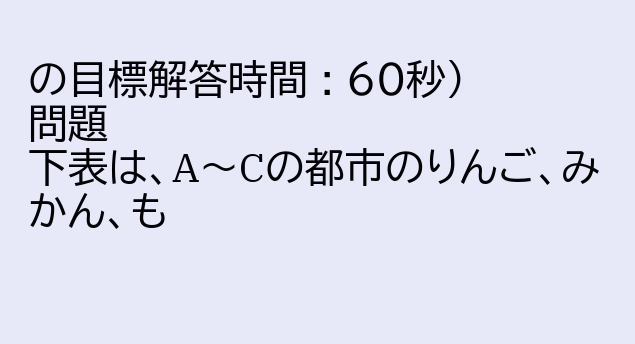の目標解答時間 : 60秒)
問題
下表は、A〜Cの都市のりんご、みかん、も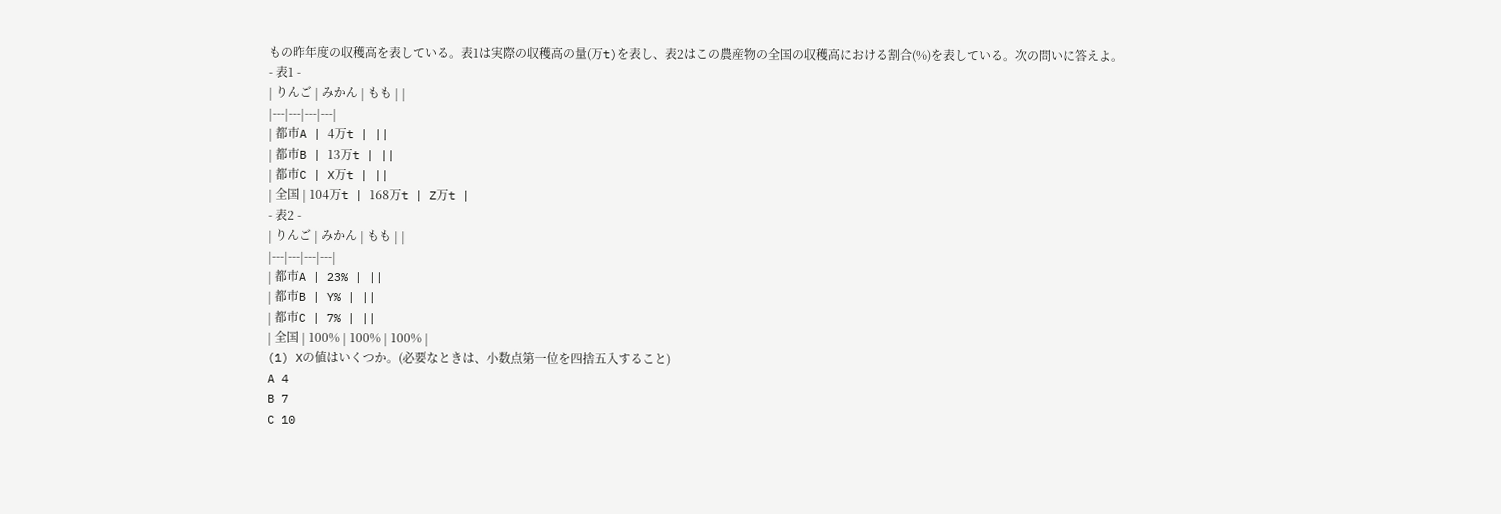もの昨年度の収穫高を表している。表1は実際の収穫高の量(万t)を表し、表2はこの農産物の全国の収穫高における割合(%)を表している。次の問いに答えよ。
- 表1 -
| りんご | みかん | もも | |
|---|---|---|---|
| 都市A | 4万t | ||
| 都市B | 13万t | ||
| 都市C | X万t | ||
| 全国 | 104万t | 168万t | Z万t |
- 表2 -
| りんご | みかん | もも | |
|---|---|---|---|
| 都市A | 23% | ||
| 都市B | Y% | ||
| 都市C | 7% | ||
| 全国 | 100% | 100% | 100% |
(1) Xの値はいくつか。(必要なときは、小数点第一位を四捨五入すること)
A 4
B 7
C 10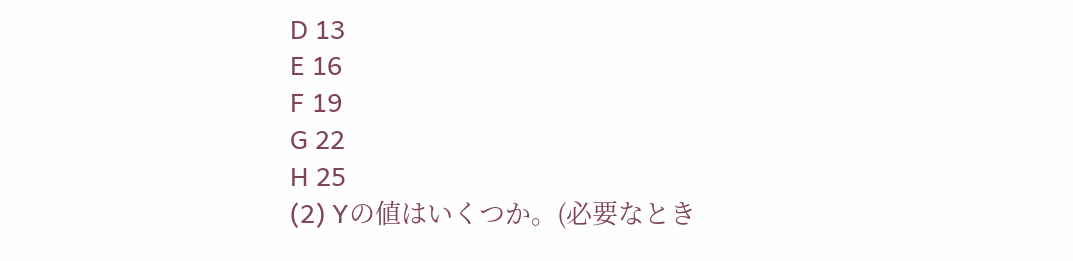D 13
E 16
F 19
G 22
H 25
(2) Yの値はいくつか。(必要なとき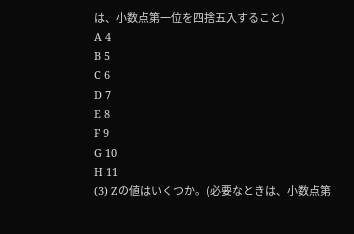は、小数点第一位を四捨五入すること)
A 4
B 5
C 6
D 7
E 8
F 9
G 10
H 11
(3) Zの値はいくつか。(必要なときは、小数点第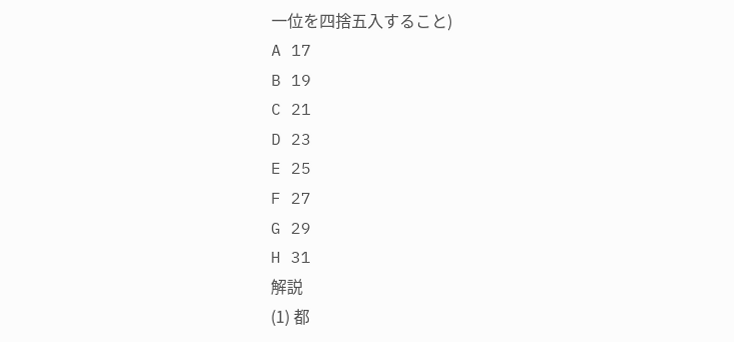一位を四捨五入すること)
A 17
B 19
C 21
D 23
E 25
F 27
G 29
H 31
解説
(1) 都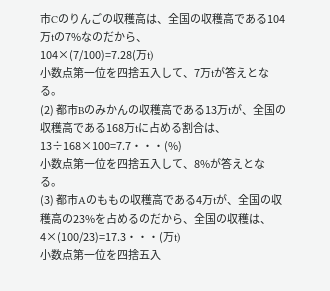市Cのりんごの収穫高は、全国の収穫高である104万tの7%なのだから、
104×(7/100)=7.28(万t)
小数点第一位を四捨五入して、7万tが答えとなる。
(2) 都市Bのみかんの収穫高である13万tが、全国の収穫高である168万tに占める割合は、
13÷168×100=7.7・・・(%)
小数点第一位を四捨五入して、8%が答えとなる。
(3) 都市Aのももの収穫高である4万tが、全国の収穫高の23%を占めるのだから、全国の収穫は、
4×(100/23)=17.3・・・(万t)
小数点第一位を四捨五入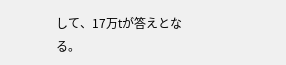して、17万tが答えとなる。